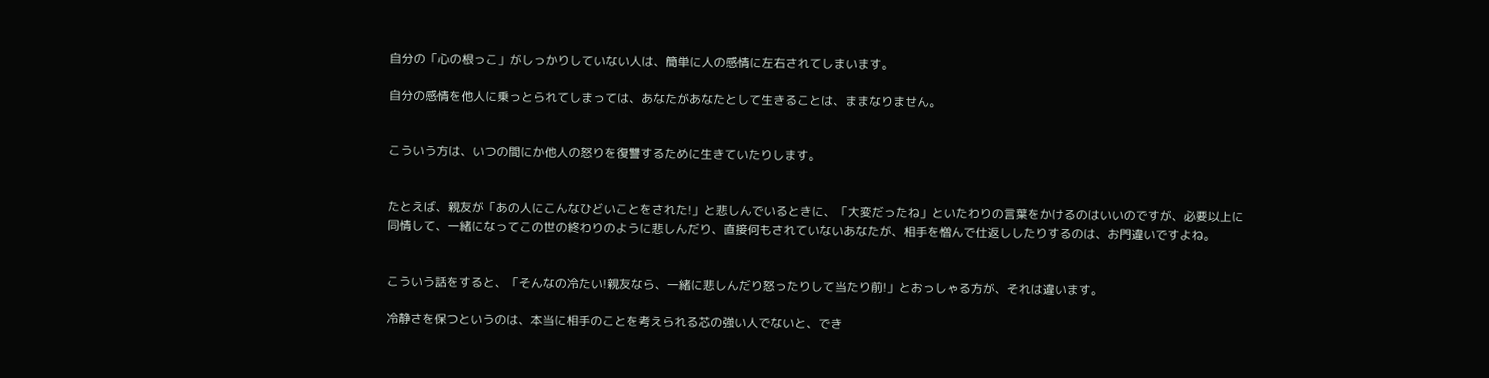自分の「心の根っこ」がしっかりしていない人は、簡単に人の感情に左右されてしまいます。

自分の感情を他人に乗っとられてしまっては、あなたがあなたとして生きることは、ままなりません。


こういう方は、いつの間にか他人の怒りを復讐するために生きていたりします。


たとえば、親友が「あの人にこんなひどいことをされた!」と悲しんでいるときに、「大変だったね」といたわりの言葉をかけるのはいいのですが、必要以上に同情して、一緒になってこの世の終わりのように悲しんだり、直接何もされていないあなたが、相手を憎んで仕返ししたりするのは、お門違いですよね。


こういう話をすると、「そんなの冷たい!親友なら、一緒に悲しんだり怒ったりして当たり前!」とおっしゃる方が、それは違います。

冷静さを保つというのは、本当に相手のことを考えられる芯の強い人でないと、でき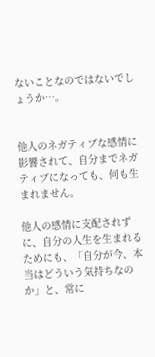ないことなのではないでしょうか…。


他人のネガティブな感情に影響されて、自分までネガティブになっても、何も生まれません。

他人の感情に支配されずに、自分の人生を生まれるためにも、「自分が今、本当はどういう気持ちなのか」と、常に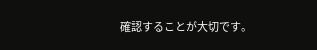確認することが大切です。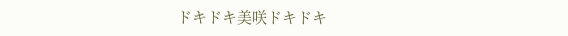ドキドキ美咲ドキドキ